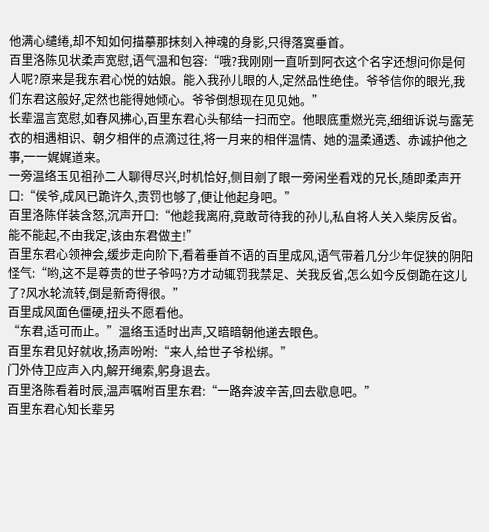他满心缱绻,却不知如何描摹那抹刻入神魂的身影,只得落寞垂首。
百里洛陈见状柔声宽慰,语气温和包容:“哦?我刚刚一直听到阿衣这个名字还想问你是何人呢?原来是我东君心悦的姑娘。能入我孙儿眼的人,定然品性绝佳。爷爷信你的眼光,我们东君这般好,定然也能得她倾心。爷爷倒想现在见见她。”
长辈温言宽慰,如春风拂心,百里东君心头郁结一扫而空。他眼底重燃光亮,细细诉说与露芜衣的相遇相识、朝夕相伴的点滴过往,将一月来的相伴温情、她的温柔通透、赤诚护他之事,一一娓娓道来。
一旁温络玉见祖孙二人聊得尽兴,时机恰好,侧目剜了眼一旁闲坐看戏的兄长,随即柔声开口:“侯爷,成风已跪许久,责罚也够了,便让他起身吧。”
百里洛陈佯装含怒,沉声开口:“他趁我离府,竟敢苛待我的孙儿,私自将人关入柴房反省。能不能起,不由我定,该由东君做主!”
百里东君心领神会,缓步走向阶下,看着垂首不语的百里成风,语气带着几分少年促狭的阴阳怪气:“哟,这不是尊贵的世子爷吗?方才动辄罚我禁足、关我反省,怎么如今反倒跪在这儿了?风水轮流转,倒是新奇得很。”
百里成风面色僵硬,扭头不愿看他。
“东君,适可而止。”温络玉适时出声,又暗暗朝他递去眼色。
百里东君见好就收,扬声吩咐:“来人,给世子爷松绑。”
门外侍卫应声入内,解开绳索,躬身退去。
百里洛陈看着时辰,温声嘱咐百里东君:“一路奔波辛苦,回去歇息吧。”
百里东君心知长辈另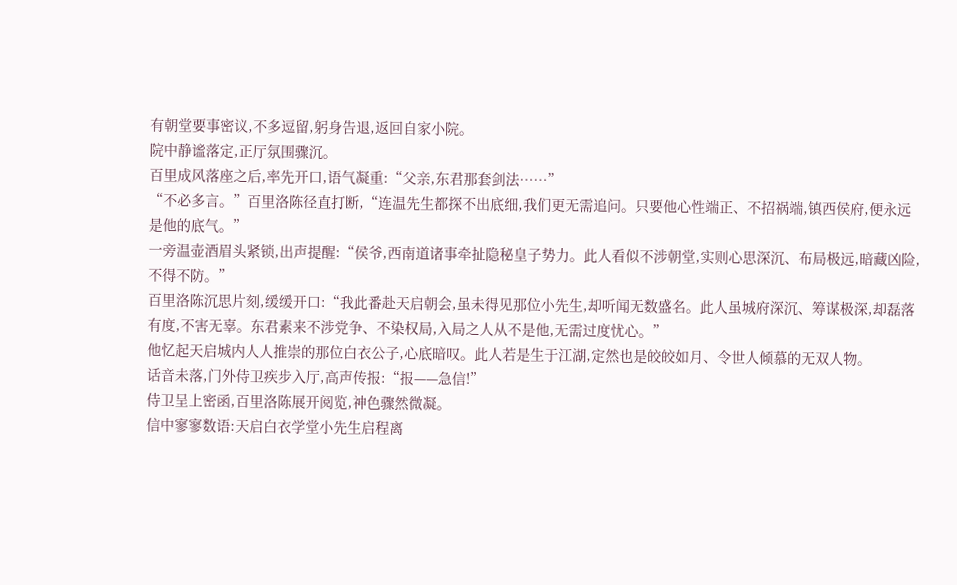有朝堂要事密议,不多逗留,躬身告退,返回自家小院。
院中静谧落定,正厅氛围骤沉。
百里成风落座之后,率先开口,语气凝重:“父亲,东君那套剑法……”
“不必多言。”百里洛陈径直打断,“连温先生都探不出底细,我们更无需追问。只要他心性端正、不招祸端,镇西侯府,便永远是他的底气。”
一旁温壶酒眉头紧锁,出声提醒:“侯爷,西南道诸事牵扯隐秘皇子势力。此人看似不涉朝堂,实则心思深沉、布局极远,暗藏凶险,不得不防。”
百里洛陈沉思片刻,缓缓开口:“我此番赴天启朝会,虽未得见那位小先生,却听闻无数盛名。此人虽城府深沉、筹谋极深,却磊落有度,不害无辜。东君素来不涉党争、不染权局,入局之人从不是他,无需过度忧心。”
他忆起天启城内人人推崇的那位白衣公子,心底暗叹。此人若是生于江湖,定然也是皎皎如月、令世人倾慕的无双人物。
话音未落,门外侍卫疾步入厅,高声传报:“报——急信!”
侍卫呈上密函,百里洛陈展开阅览,神色骤然微凝。
信中寥寥数语:天启白衣学堂小先生启程离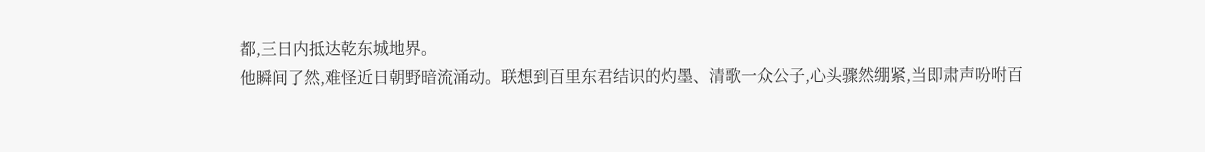都,三日内抵达乾东城地界。
他瞬间了然,难怪近日朝野暗流涌动。联想到百里东君结识的灼墨、清歌一众公子,心头骤然绷紧,当即肃声吩咐百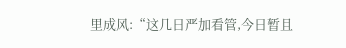里成风:“这几日严加看管,今日暂且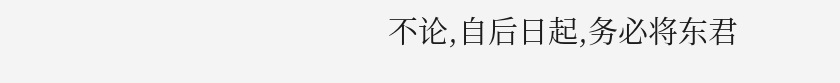不论,自后日起,务必将东君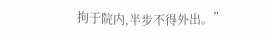拘于院内,半步不得外出。”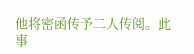他将密函传予二人传阅。此事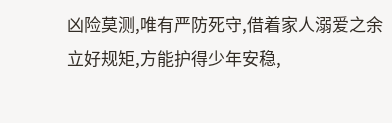凶险莫测,唯有严防死守,借着家人溺爱之余立好规矩,方能护得少年安稳,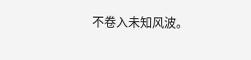不卷入未知风波。